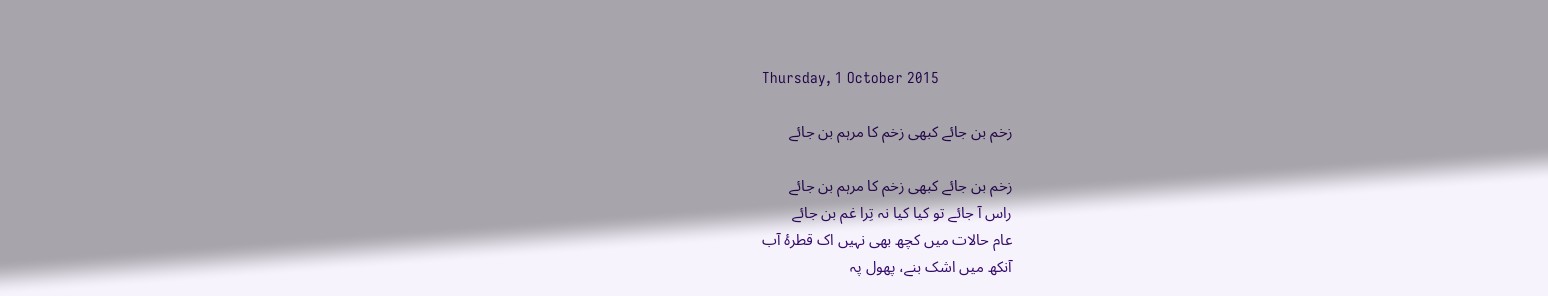Thursday, 1 October 2015

زخم بن جائے کبھی زخم کا مرہم بن جائے

زخم بن جائے کبھی زخم کا مرہم بن جائے
راس آ جائے تو کیا کیا نہ تِرا غم بن جائے
عام حالات میں کچھ بھی نہیں اک قطرۂ آب
آنکھ میں اشک بنے، پھول پہ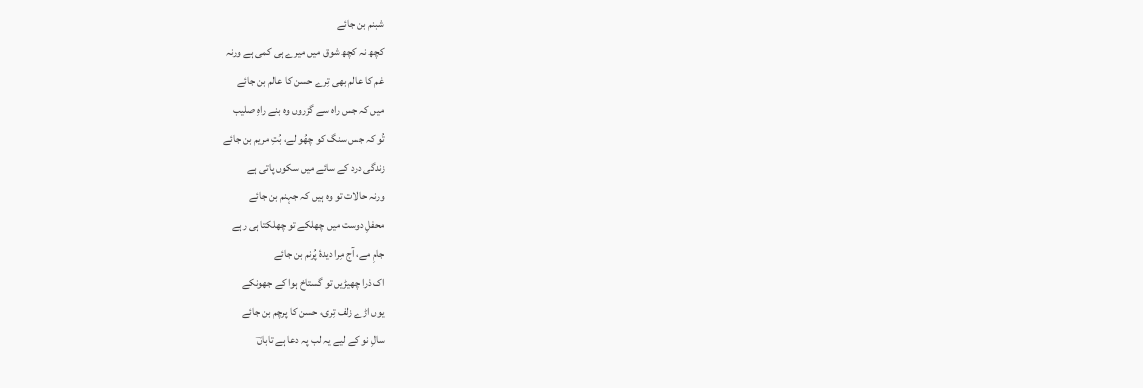شبنم بن جائے
کچھ نہ کچھ شوق میں میرے ہی کمی ہے ورنہ
غم کا عالم بھی تِرے حسن کا عالم بن جائے
میں کہ جس راہ سے گزروں وہ بنے راہِ صلیب
تُو کہ جس سنگ کو چھُو لے، بُتِ مریم بن جائے
زندگی درد کے سائے میں سکوں پاتی ہے
ورنہ حالات تو وہ ہیں کہ جہنم بن جائے
محفلِ دوست میں چھلکے تو چھلکتا ہی رہے
جامِ مے، آج مِرا دیدۂ پُرنم بن جائے
اک ذرا چھیڑیں تو گستاخ ہوا کے جھونکے
یوں اڑے زلف تِری، حسن کا پرچم بن جائے
سالِ نو کے لیے یہ لب پہ دعا ہے تاباںؔ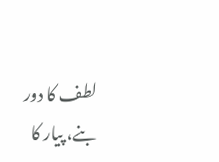لطف کا دور بنے، پیار کا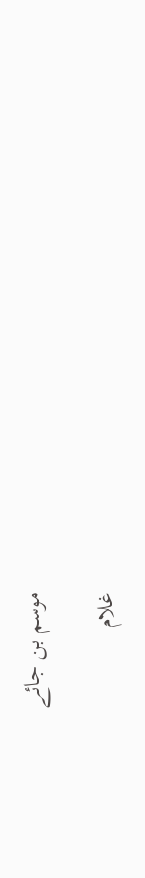موسم بن جائے

غلام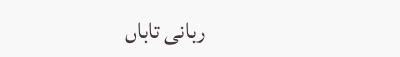ربانی تاباں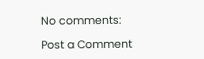No comments:

Post a Comment